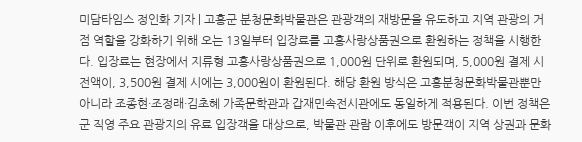미담타임스 정인화 기자 | 고흥군 분청문화박물관은 관광객의 재방문을 유도하고 지역 관광의 거점 역할을 강화하기 위해 오는 13일부터 입장료를 고흥사랑상품권으로 환원하는 정책을 시행한다. 입장료는 현장에서 지류형 고흥사랑상품권으로 1,000원 단위로 환원되며, 5,000원 결제 시 전액이, 3,500원 결제 시에는 3,000원이 환원된다. 해당 환원 방식은 고흥분청문화박물관뿐만 아니라 조종현·조정래·김초혜 가족문학관과 갑재민속전시관에도 동일하게 적용된다. 이번 정책은 군 직영 주요 관광지의 유료 입장객을 대상으로, 박물관 관람 이후에도 방문객이 지역 상권과 문화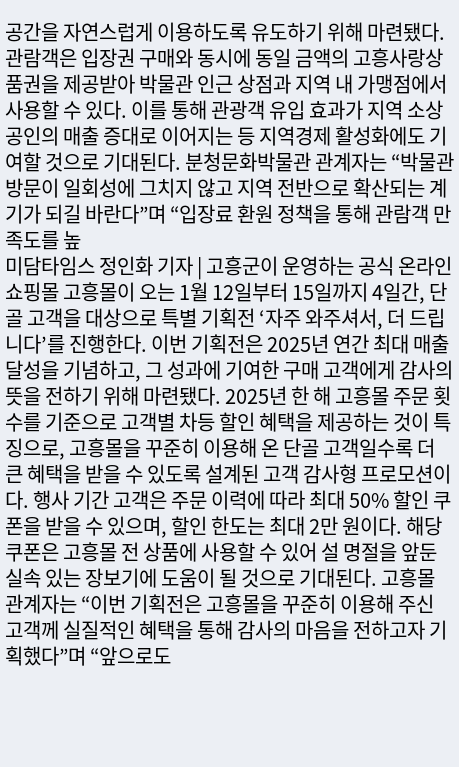공간을 자연스럽게 이용하도록 유도하기 위해 마련됐다. 관람객은 입장권 구매와 동시에 동일 금액의 고흥사랑상품권을 제공받아 박물관 인근 상점과 지역 내 가맹점에서 사용할 수 있다. 이를 통해 관광객 유입 효과가 지역 소상공인의 매출 증대로 이어지는 등 지역경제 활성화에도 기여할 것으로 기대된다. 분청문화박물관 관계자는 “박물관 방문이 일회성에 그치지 않고 지역 전반으로 확산되는 계기가 되길 바란다”며 “입장료 환원 정책을 통해 관람객 만족도를 높
미담타임스 정인화 기자 | 고흥군이 운영하는 공식 온라인 쇼핑몰 고흥몰이 오는 1월 12일부터 15일까지 4일간, 단골 고객을 대상으로 특별 기획전 ‘자주 와주셔서, 더 드립니다’를 진행한다. 이번 기획전은 2025년 연간 최대 매출 달성을 기념하고, 그 성과에 기여한 구매 고객에게 감사의 뜻을 전하기 위해 마련됐다. 2025년 한 해 고흥몰 주문 횟수를 기준으로 고객별 차등 할인 혜택을 제공하는 것이 특징으로, 고흥몰을 꾸준히 이용해 온 단골 고객일수록 더 큰 혜택을 받을 수 있도록 설계된 고객 감사형 프로모션이다. 행사 기간 고객은 주문 이력에 따라 최대 50% 할인 쿠폰을 받을 수 있으며, 할인 한도는 최대 2만 원이다. 해당 쿠폰은 고흥몰 전 상품에 사용할 수 있어 설 명절을 앞둔 실속 있는 장보기에 도움이 될 것으로 기대된다. 고흥몰 관계자는 “이번 기획전은 고흥몰을 꾸준히 이용해 주신 고객께 실질적인 혜택을 통해 감사의 마음을 전하고자 기획했다”며 “앞으로도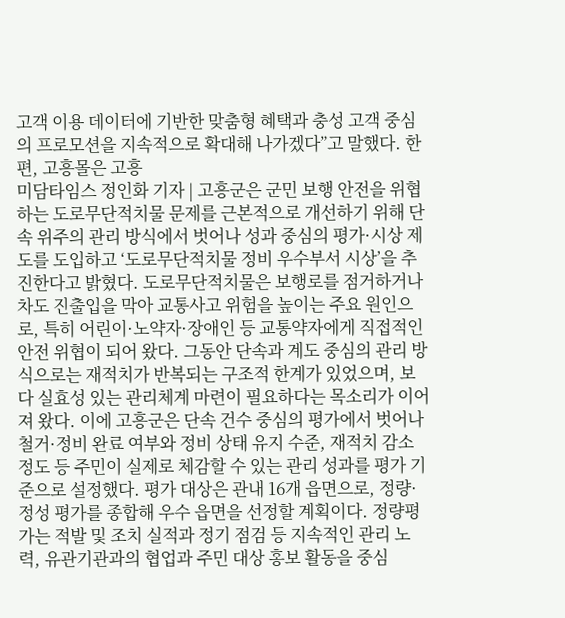고객 이용 데이터에 기반한 맞춤형 혜택과 충성 고객 중심의 프로모션을 지속적으로 확대해 나가겠다”고 말했다. 한편, 고흥몰은 고흥
미담타임스 정인화 기자 | 고흥군은 군민 보행 안전을 위협하는 도로무단적치물 문제를 근본적으로 개선하기 위해 단속 위주의 관리 방식에서 벗어나 성과 중심의 평가·시상 제도를 도입하고 ‘도로무단적치물 정비 우수부서 시상’을 추진한다고 밝혔다. 도로무단적치물은 보행로를 점거하거나 차도 진출입을 막아 교통사고 위험을 높이는 주요 원인으로, 특히 어린이·노약자·장애인 등 교통약자에게 직접적인 안전 위협이 되어 왔다. 그동안 단속과 계도 중심의 관리 방식으로는 재적치가 반복되는 구조적 한계가 있었으며, 보다 실효성 있는 관리체계 마련이 필요하다는 목소리가 이어져 왔다. 이에 고흥군은 단속 건수 중심의 평가에서 벗어나 철거·정비 완료 여부와 정비 상태 유지 수준, 재적치 감소 정도 등 주민이 실제로 체감할 수 있는 관리 성과를 평가 기준으로 설정했다. 평가 대상은 관내 16개 읍면으로, 정량·정성 평가를 종합해 우수 읍면을 선정할 계획이다. 정량평가는 적발 및 조치 실적과 정기 점검 등 지속적인 관리 노력, 유관기관과의 협업과 주민 대상 홍보 활동을 중심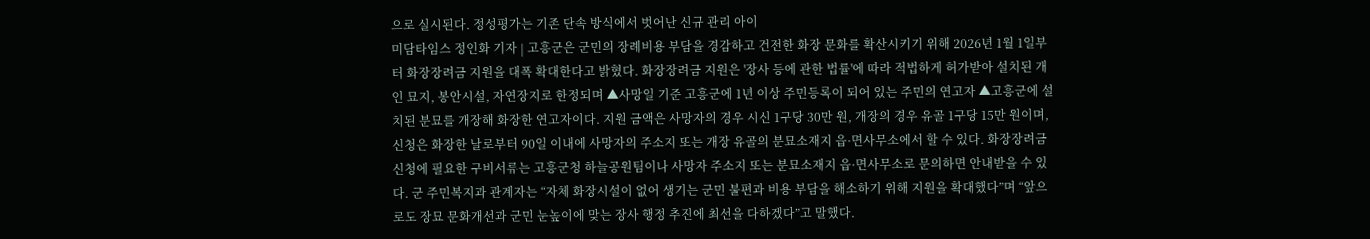으로 실시된다. 정성평가는 기존 단속 방식에서 벗어난 신규 관리 아이
미담타임스 정인화 기자 | 고흥군은 군민의 장례비용 부담을 경감하고 건전한 화장 문화를 확산시키기 위해 2026년 1월 1일부터 화장장려금 지원을 대폭 확대한다고 밝혔다. 화장장려금 지원은 '장사 등에 관한 법률'에 따라 적법하게 허가받아 설치된 개인 묘지, 봉안시설, 자연장지로 한정되며 ▲사망일 기준 고흥군에 1년 이상 주민등록이 되어 있는 주민의 연고자 ▲고흥군에 설치된 분묘를 개장해 화장한 연고자이다. 지원 금액은 사망자의 경우 시신 1구당 30만 원, 개장의 경우 유골 1구당 15만 원이며, 신청은 화장한 날로부터 90일 이내에 사망자의 주소지 또는 개장 유골의 분묘소재지 읍·면사무소에서 할 수 있다. 화장장려금 신청에 필요한 구비서류는 고흥군청 하늘공원팀이나 사망자 주소지 또는 분묘소재지 읍·면사무소로 문의하면 안내받을 수 있다. 군 주민복지과 관계자는 “자체 화장시설이 없어 생기는 군민 불편과 비용 부담을 해소하기 위해 지원을 확대했다”며 “앞으로도 장묘 문화개선과 군민 눈높이에 맞는 장사 행정 추진에 최선을 다하겠다”고 말했다.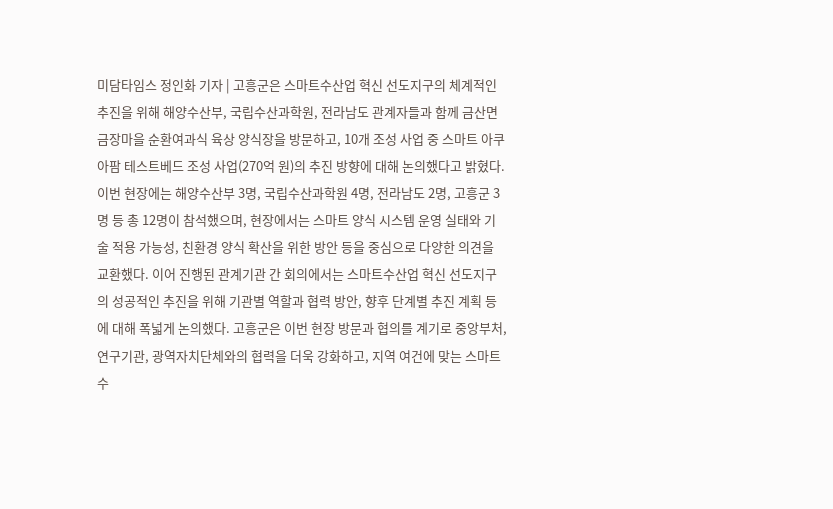미담타임스 정인화 기자 | 고흥군은 스마트수산업 혁신 선도지구의 체계적인 추진을 위해 해양수산부, 국립수산과학원, 전라남도 관계자들과 함께 금산면 금장마을 순환여과식 육상 양식장을 방문하고, 10개 조성 사업 중 스마트 아쿠아팜 테스트베드 조성 사업(270억 원)의 추진 방향에 대해 논의했다고 밝혔다. 이번 현장에는 해양수산부 3명, 국립수산과학원 4명, 전라남도 2명, 고흥군 3명 등 총 12명이 참석했으며, 현장에서는 스마트 양식 시스템 운영 실태와 기술 적용 가능성, 친환경 양식 확산을 위한 방안 등을 중심으로 다양한 의견을 교환했다. 이어 진행된 관계기관 간 회의에서는 스마트수산업 혁신 선도지구의 성공적인 추진을 위해 기관별 역할과 협력 방안, 향후 단계별 추진 계획 등에 대해 폭넓게 논의했다. 고흥군은 이번 현장 방문과 협의를 계기로 중앙부처, 연구기관, 광역자치단체와의 협력을 더욱 강화하고, 지역 여건에 맞는 스마트수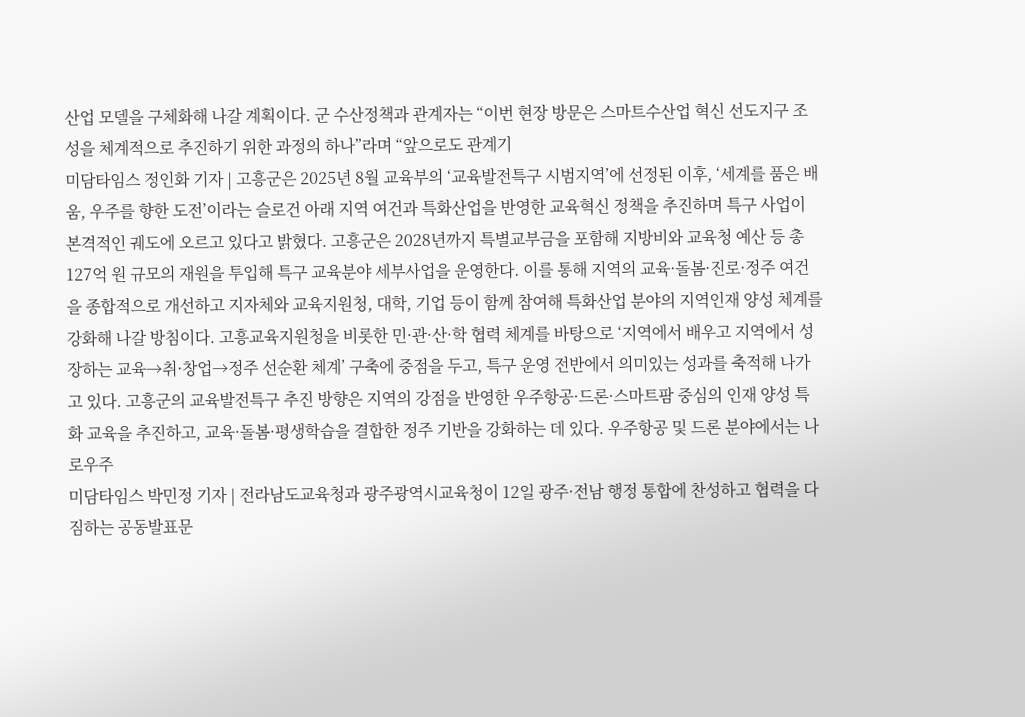산업 모델을 구체화해 나갈 계획이다. 군 수산정책과 관계자는 “이번 현장 방문은 스마트수산업 혁신 선도지구 조성을 체계적으로 추진하기 위한 과정의 하나”라며 “앞으로도 관계기
미담타임스 정인화 기자 | 고흥군은 2025년 8월 교육부의 ‘교육발전특구 시범지역’에 선정된 이후, ‘세계를 품은 배움, 우주를 향한 도전’이라는 슬로건 아래 지역 여건과 특화산업을 반영한 교육혁신 정책을 추진하며 특구 사업이 본격적인 궤도에 오르고 있다고 밝혔다. 고흥군은 2028년까지 특별교부금을 포함해 지방비와 교육청 예산 등 총 127억 원 규모의 재원을 투입해 특구 교육분야 세부사업을 운영한다. 이를 통해 지역의 교육·돌봄·진로·정주 여건을 종합적으로 개선하고 지자체와 교육지원청, 대학, 기업 등이 함께 참여해 특화산업 분야의 지역인재 양성 체계를 강화해 나갈 방침이다. 고흥교육지원청을 비롯한 민·관·산·학 협력 체계를 바탕으로 ‘지역에서 배우고 지역에서 성장하는 교육→취·창업→정주 선순환 체계’ 구축에 중점을 두고, 특구 운영 전반에서 의미있는 성과를 축적해 나가고 있다. 고흥군의 교육발전특구 추진 방향은 지역의 강점을 반영한 우주항공·드론·스마트팜 중심의 인재 양성 특화 교육을 추진하고, 교육·돌봄·평생학습을 결합한 정주 기반을 강화하는 데 있다. 우주항공 및 드론 분야에서는 나로우주
미담타임스 박민정 기자 | 전라남도교육청과 광주광역시교육청이 12일 광주·전남 행정 통합에 찬성하고 협력을 다짐하는 공동발표문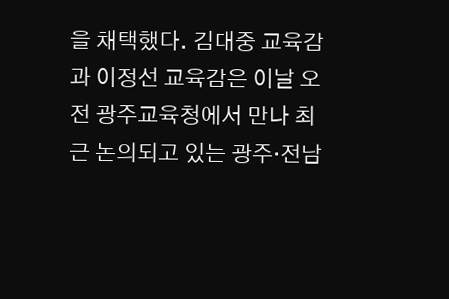을 채택했다. 김대중 교육감과 이정선 교육감은 이날 오전 광주교육청에서 만나 최근 논의되고 있는 광주·전남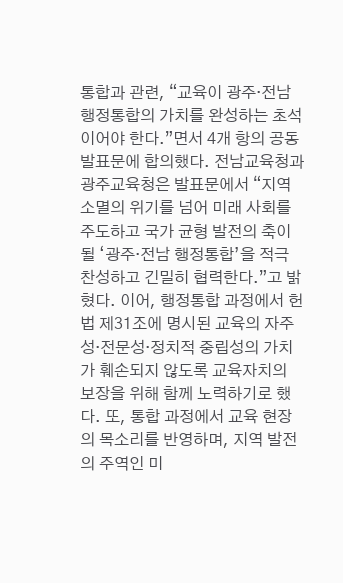통합과 관련, “교육이 광주·전남 행정통합의 가치를 완성하는 초석이어야 한다.”면서 4개 항의 공동발표문에 합의했다. 전남교육청과 광주교육청은 발표문에서 “지역 소멸의 위기를 넘어 미래 사회를 주도하고 국가 균형 발전의 축이 될 ‘광주·전남 행정통합’을 적극 찬성하고 긴밀히 협력한다.”고 밝혔다. 이어, 행정통합 과정에서 헌법 제31조에 명시된 교육의 자주성·전문성·정치적 중립성의 가치가 훼손되지 않도록 교육자치의 보장을 위해 함께 노력하기로 했다. 또, 통합 과정에서 교육 현장의 목소리를 반영하며, 지역 발전의 주역인 미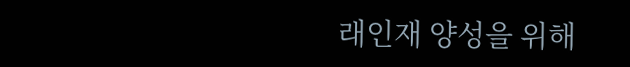래인재 양성을 위해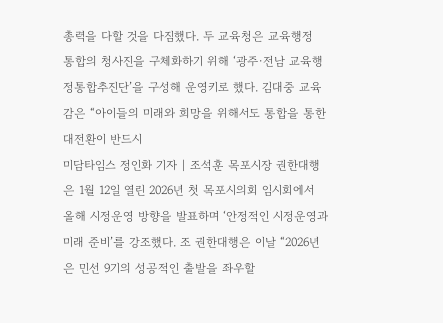총력을 다할 것을 다짐했다. 두 교육청은 교육행정 통합의 청사진을 구체화하기 위해 ‘광주·전남 교육행정통합추진단’을 구성해 운영키로 했다. 김대중 교육감은 “아이들의 미래와 희망을 위해서도 통합을 통한 대전환이 반드시
미담타임스 정인화 기자 | 조석훈 목포시장 권한대행은 1월 12일 열린 2026년 첫 목포시의회 임시회에서 올해 시정운영 방향을 발표하며 ‘안정적인 시정운영과 미래 준비’를 강조했다. 조 권한대행은 이날 “2026년은 민선 9기의 성공적인 출발을 좌우할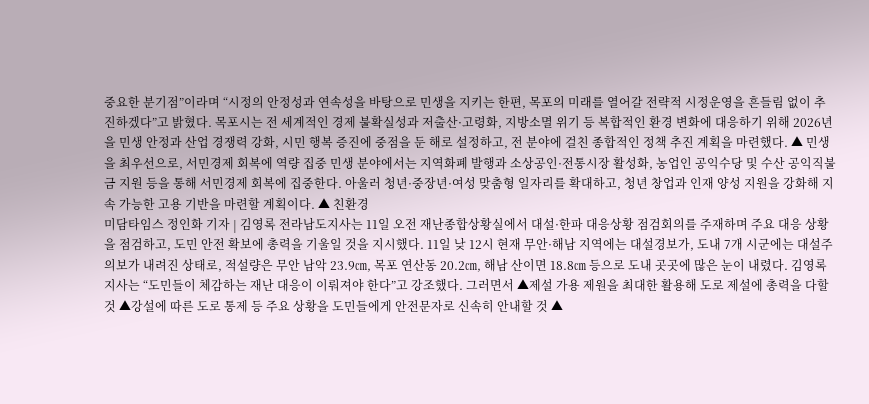중요한 분기점”이라며 “시정의 안정성과 연속성을 바탕으로 민생을 지키는 한편, 목포의 미래를 열어갈 전략적 시정운영을 흔들림 없이 추진하겠다”고 밝혔다. 목포시는 전 세계적인 경제 불확실성과 저출산·고령화, 지방소멸 위기 등 복합적인 환경 변화에 대응하기 위해 2026년을 민생 안정과 산업 경쟁력 강화, 시민 행복 증진에 중점을 둔 해로 설정하고, 전 분야에 걸친 종합적인 정책 추진 계획을 마련했다. ▲ 민생을 최우선으로, 서민경제 회복에 역량 집중 민생 분야에서는 지역화폐 발행과 소상공인·전통시장 활성화, 농업인 공익수당 및 수산 공익직불금 지원 등을 통해 서민경제 회복에 집중한다. 아울러 청년·중장년·여성 맞춤형 일자리를 확대하고, 청년 창업과 인재 양성 지원을 강화해 지속 가능한 고용 기반을 마련할 계획이다. ▲ 친환경
미담타임스 정인화 기자 | 김영록 전라남도지사는 11일 오전 재난종합상황실에서 대설·한파 대응상황 점검회의를 주재하며 주요 대응 상황을 점검하고, 도민 안전 확보에 총력을 기울일 것을 지시했다. 11일 낮 12시 현재 무안·해남 지역에는 대설경보가, 도내 7개 시군에는 대설주의보가 내려진 상태로, 적설량은 무안 남악 23.9㎝, 목포 연산동 20.2㎝, 해남 산이면 18.8㎝ 등으로 도내 곳곳에 많은 눈이 내렸다. 김영록 지사는 “도민들이 체감하는 재난 대응이 이뤄져야 한다”고 강조했다. 그러면서 ▲제설 가용 제원을 최대한 활용해 도로 제설에 총력을 다할 것 ▲강설에 따른 도로 통제 등 주요 상황을 도민들에게 안전문자로 신속히 안내할 것 ▲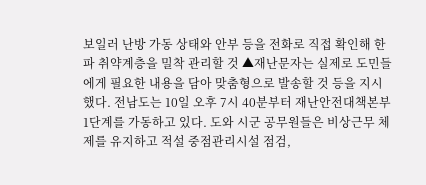보일러 난방 가동 상태와 안부 등을 전화로 직접 확인해 한파 취약계층을 밀착 관리할 것 ▲재난문자는 실제로 도민들에게 필요한 내용을 담아 맞춤형으로 발송할 것 등을 지시했다. 전남도는 10일 오후 7시 40분부터 재난안전대책본부 1단계를 가동하고 있다. 도와 시군 공무원들은 비상근무 체제를 유지하고 적설 중점관리시설 점검,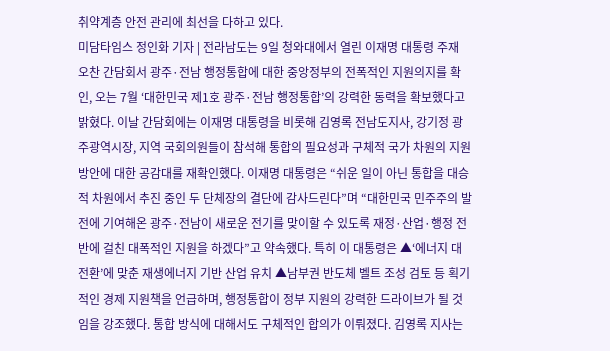취약계층 안전 관리에 최선을 다하고 있다.
미담타임스 정인화 기자 | 전라남도는 9일 청와대에서 열린 이재명 대통령 주재 오찬 간담회서 광주·전남 행정통합에 대한 중앙정부의 전폭적인 지원의지를 확인, 오는 7월 ‘대한민국 제1호 광주·전남 행정통합’의 강력한 동력을 확보했다고 밝혔다. 이날 간담회에는 이재명 대통령을 비롯해 김영록 전남도지사, 강기정 광주광역시장, 지역 국회의원들이 참석해 통합의 필요성과 구체적 국가 차원의 지원 방안에 대한 공감대를 재확인했다. 이재명 대통령은 “쉬운 일이 아닌 통합을 대승적 차원에서 추진 중인 두 단체장의 결단에 감사드린다”며 “대한민국 민주주의 발전에 기여해온 광주·전남이 새로운 전기를 맞이할 수 있도록 재정·산업·행정 전반에 걸친 대폭적인 지원을 하겠다”고 약속했다. 특히 이 대통령은 ▲‘에너지 대전환’에 맞춘 재생에너지 기반 산업 유치 ▲남부권 반도체 벨트 조성 검토 등 획기적인 경제 지원책을 언급하며, 행정통합이 정부 지원의 강력한 드라이브가 될 것임을 강조했다. 통합 방식에 대해서도 구체적인 합의가 이뤄졌다. 김영록 지사는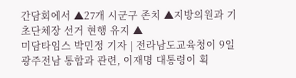간담회에서 ▲27개 시군구 존치 ▲지방의원과 기초단체장 선거 현행 유지 ▲
미담타임스 박민정 기자 | 전라남도교육청이 9일 광주전남 통합과 관련, 이재명 대통령이 획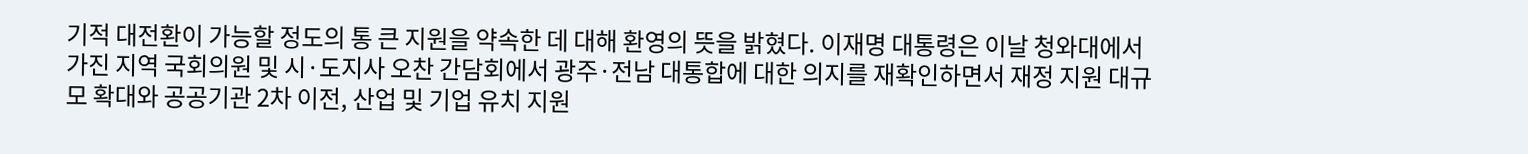기적 대전환이 가능할 정도의 통 큰 지원을 약속한 데 대해 환영의 뜻을 밝혔다. 이재명 대통령은 이날 청와대에서 가진 지역 국회의원 및 시·도지사 오찬 간담회에서 광주·전남 대통합에 대한 의지를 재확인하면서 재정 지원 대규모 확대와 공공기관 2차 이전, 산업 및 기업 유치 지원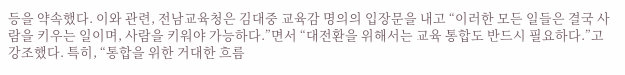등을 약속했다. 이와 관련, 전남교육청은 김대중 교육감 명의의 입장문을 내고 “이러한 모든 일들은 결국 사람을 키우는 일이며, 사람을 키워야 가능하다.”면서 “대전환을 위해서는 교육 통합도 반드시 필요하다.”고 강조했다. 특히, “통합을 위한 거대한 흐름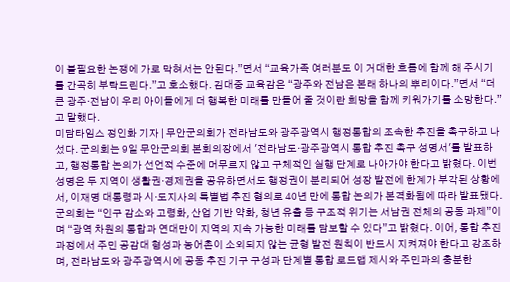이 불필요한 논쟁에 가로 막혀서는 안된다.”면서 “교육가족 여러분도 이 거대한 흐름에 함께 해 주시기를 간곡히 부탁드린다.”고 호소했다. 김대중 교육감은 “광주와 전남은 본래 하나의 뿌리이다.”면서 “더 큰 광주·전남이 우리 아이들에게 더 행복한 미래를 만들어 줄 것이란 희망을 함께 키워가기를 소망한다.”고 말했다.
미담타임스 정인화 기자 | 무안군의회가 전라남도와 광주광역시 행정통합의 조속한 추진을 촉구하고 나섰다. 군의회는 9일 무안군의회 본회의장에서 '전라남도·광주광역시 통합 추진 촉구 성명서'를 발표하고, 행정통합 논의가 선언적 수준에 머무르지 않고 구체적인 실행 단계로 나아가야 한다고 밝혔다. 이번 성명은 두 지역이 생활권·경제권을 공유하면서도 행정권이 분리되어 성장 발전에 한계가 부각된 상황에서, 이재명 대통령과 시·도지사의 특별법 추진 협의로 40년 만에 통합 논의가 본격화됨에 따라 발표됐다. 군의회는 “인구 감소와 고령화, 산업 기반 약화, 청년 유출 등 구조적 위기는 서남권 전체의 공동 과제”이며 “광역 차원의 통합과 연대만이 지역의 지속 가능한 미래를 담보할 수 있다”고 밝혔다. 이어, 통합 추진 과정에서 주민 공감대 형성과 농어촌이 소외되지 않는 균형 발전 원칙이 반드시 지켜져야 한다고 강조하며, 전라남도와 광주광역시에 공동 추진 기구 구성과 단계별 통합 로드맵 제시와 주민과의 충분한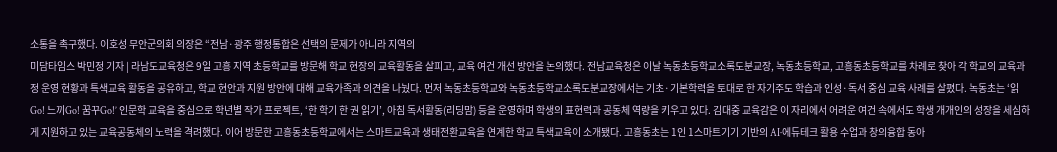소통을 촉구했다. 이호성 무안군의회 의장은 “전남·광주 행정통합은 선택의 문제가 아니라 지역의
미담타임스 박민정 기자 | 라남도교육청은 9일 고흥 지역 초등학교를 방문해 학교 현장의 교육활동을 살피고, 교육 여건 개선 방안을 논의했다. 전남교육청은 이날 녹동초등학교소록도분교장, 녹동초등학교, 고흥동초등학교를 차례로 찾아 각 학교의 교육과정 운영 현황과 특색교육 활동을 공유하고, 학교 현안과 지원 방안에 대해 교육가족과 의견을 나눴다. 먼저 녹동초등학교와 녹동초등학교소록도분교장에서는 기초·기본학력을 토대로 한 자기주도 학습과 인성·독서 중심 교육 사례를 살폈다. 녹동초는 ‘읽Go! 느끼Go! 꿈꾸Go!’ 인문학 교육을 중심으로 학년별 작가 프로젝트, ‘한 학기 한 권 읽기’, 아침 독서활동(리딩맘) 등을 운영하며 학생의 표현력과 공동체 역량을 키우고 있다. 김대중 교육감은 이 자리에서 어려운 여건 속에서도 학생 개개인의 성장을 세심하게 지원하고 있는 교육공동체의 노력을 격려했다. 이어 방문한 고흥동초등학교에서는 스마트교육과 생태전환교육을 연계한 학교 특색교육이 소개됐다. 고흥동초는 1인 1스마트기기 기반의 AI·에듀테크 활용 수업과 창의융합 동아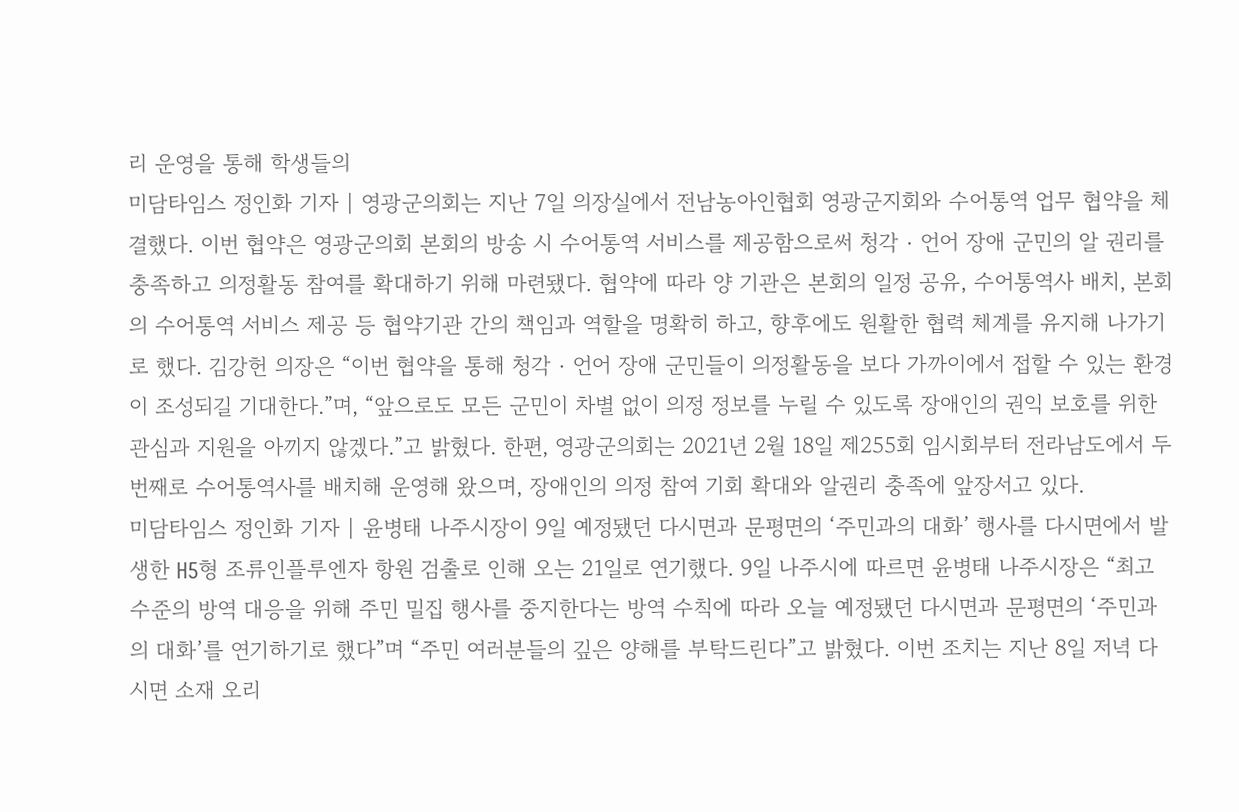리 운영을 통해 학생들의
미담타임스 정인화 기자 | 영광군의회는 지난 7일 의장실에서 전남농아인협회 영광군지회와 수어통역 업무 협약을 체결했다. 이번 협약은 영광군의회 본회의 방송 시 수어통역 서비스를 제공함으로써 청각‧언어 장애 군민의 알 권리를 충족하고 의정활동 참여를 확대하기 위해 마련됐다. 협약에 따라 양 기관은 본회의 일정 공유, 수어통역사 배치, 본회의 수어통역 서비스 제공 등 협약기관 간의 책임과 역할을 명확히 하고, 향후에도 원활한 협력 체계를 유지해 나가기로 했다. 김강헌 의장은 “이번 협약을 통해 청각‧언어 장애 군민들이 의정활동을 보다 가까이에서 접할 수 있는 환경이 조성되길 기대한다.”며, “앞으로도 모든 군민이 차별 없이 의정 정보를 누릴 수 있도록 장애인의 권익 보호를 위한 관심과 지원을 아끼지 않겠다.”고 밝혔다. 한편, 영광군의회는 2021년 2월 18일 제255회 임시회부터 전라남도에서 두 번째로 수어통역사를 배치해 운영해 왔으며, 장애인의 의정 참여 기회 확대와 알권리 충족에 앞장서고 있다.
미담타임스 정인화 기자 | 윤병태 나주시장이 9일 예정됐던 다시면과 문평면의 ‘주민과의 대화’ 행사를 다시면에서 발생한 H5형 조류인플루엔자 항원 검출로 인해 오는 21일로 연기했다. 9일 나주시에 따르면 윤병태 나주시장은 “최고 수준의 방역 대응을 위해 주민 밀집 행사를 중지한다는 방역 수칙에 따라 오늘 예정됐던 다시면과 문평면의 ‘주민과의 대화’를 연기하기로 했다”며 “주민 여러분들의 깊은 양해를 부탁드린다”고 밝혔다. 이번 조치는 지난 8일 저녁 다시면 소재 오리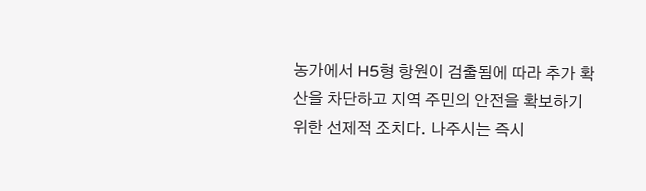농가에서 H5형 항원이 검출됨에 따라 추가 확산을 차단하고 지역 주민의 안전을 확보하기 위한 선제적 조치다. 나주시는 즉시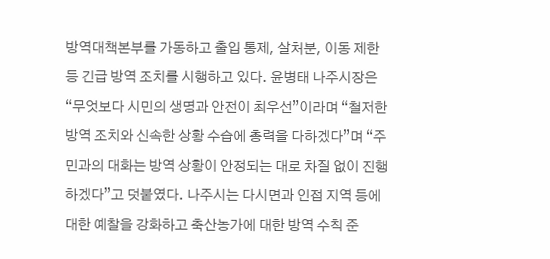방역대책본부를 가동하고 출입 통제, 살처분, 이동 제한 등 긴급 방역 조치를 시행하고 있다. 윤병태 나주시장은 “무엇보다 시민의 생명과 안전이 최우선”이라며 “철저한 방역 조치와 신속한 상황 수습에 총력을 다하겠다”며 “주민과의 대화는 방역 상황이 안정되는 대로 차질 없이 진행하겠다”고 덧붙였다. 나주시는 다시면과 인접 지역 등에 대한 예찰을 강화하고 축산농가에 대한 방역 수칙 준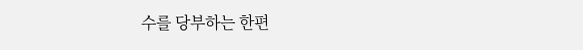수를 당부하는 한편